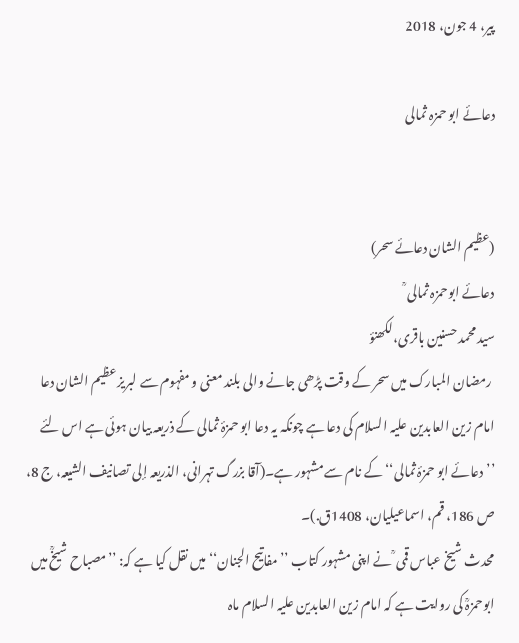پیر، 4 جون، 2018

دعائے ابو حمزہ ثمالی


(عظیم الشان دعائے سحر)
دعائے ابوحمزہ ثمالی ؒ
سید محمد حسنین باقری،لکھنؤ
 رمضان المبارک میں سحر کے وقت پڑھی جانے والی بلند معنی و مفہوم سے لبریز عظیم الشان دعا امام زین العابدین علیہ السلام کی دعا ہے چونکہ یہ دعا ابو حمزۂ ثمالی کے ذریعہ بیان ہوئی ہے اس لئے ’’دعائے ابو حمزۂ ثمالی‘‘ کے نام سے مشہور ہے۔(آقا بزرگ تہرانی، الذریعہ إلی تصانیف الشیعہ، ج 8، ص 186، قم، اسماعیلیان، 1408ق.)۔
محدث شیخ عباس قمی ؒ نے اپنی مشہور کتاب ’’مفاتیح الجنان‘‘ میں نقل کیا ہے کہ: ’’مصباح شیخؒ میں ابوحمزہؒ کی روایت ہے کہ امام زین العابدین علیہ السلام ماہ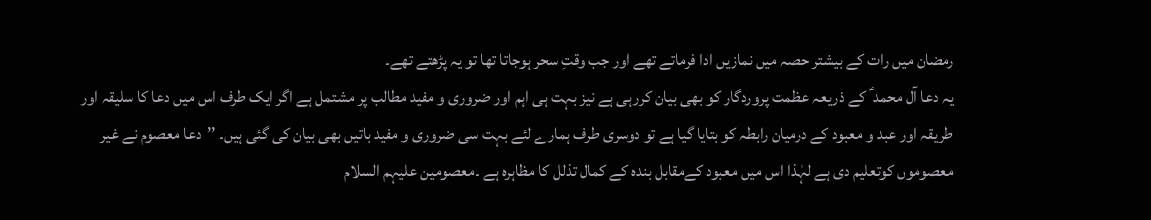رمضان میں رات کے بیشتر حصہ میں نمازیں ادا فرماتے تھے اور جب وقتِ سحر ہوجاتا تھا تو یہ پڑھتے تھے۔
یہ دعا آل محمد ؑ کے ذریعہ عظمت پروردگار کو بھی بیان کررہی ہے نیز بہت ہی اہم اور ضروری و مفید مطالب پر مشتمل ہے اگر ایک طرف اس میں دعا کا سلیقہ اور طریقہ اور عبد و معبود کے درمیان رابطہ کو بتایا گیا ہے تو دوسری طرف ہمارے لئے بہت سی ضروری و مفید باتیں بھی بیان کی گئی ہیں۔ ’’دعا معصوم نے غیر معصوموں کوتعلیم دی ہے لہٰذا اس میں معبود کےمقابل بندہ کے کمال تذلل کا مظاہرہ ہے ۔معصومین علیہم السلام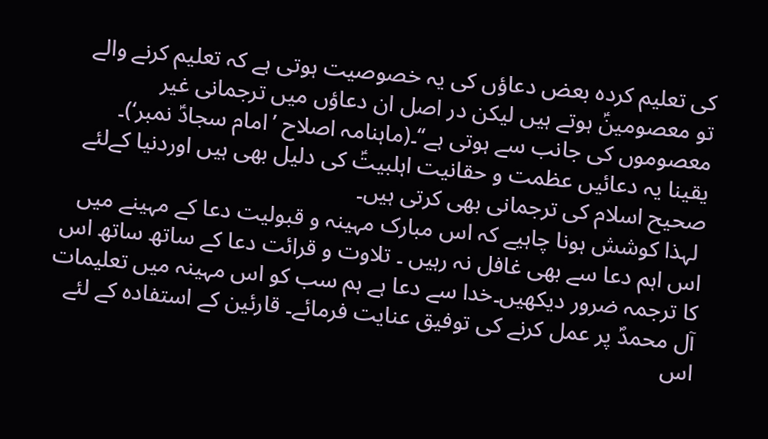کی تعلیم کردہ بعض دعاؤں کی یہ خصوصیت ہوتی ہے کہ تعلیم کرنے والے تو معصومینؑ ہوتے ہیں لیکن در اصل ان دعاؤں میں ترجمانی غیر معصوموں کی جانب سے ہوتی ہے‘‘۔(ماہنامہ اصلاح ’امام سجادؑ نمبر‘)۔
یقینا یہ دعائیں عظمت و حقانیت اہلبیتؑ کی دلیل بھی ہیں اوردنیا کےلئے صحیح اسلام کی ترجمانی بھی کرتی ہیں۔
 لہذا کوشش ہونا چاہیے کہ اس مبارک مہینہ و قبولیت دعا کے مہینے میں اس اہم دعا سے بھی غافل نہ رہیں ۔ تلاوت و قرائت دعا کے ساتھ ساتھ اس کا ترجمہ ضرور دیکھیں۔خدا سے دعا ہے ہم سب کو اس مہینہ میں تعلیمات آل محمدؐ پر عمل کرنے کی توفیق عنایت فرمائے۔ قارئین کے استفادہ کے لئے اس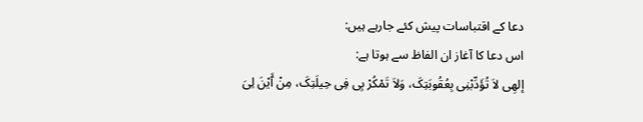دعا کے اقتباسات پیش کئے جارہے ہیں:
اس دعا کا آغاز ان الفاظ سے ہوتا ہے:
إلھِی لاَ تُؤَدِّبْنِی بِعُقُوبَتِکَ، وَلاَ تَمْکُرْ بِی فِی حِیلَتِکَ، مِنْ ٲَیْنَ لِیَ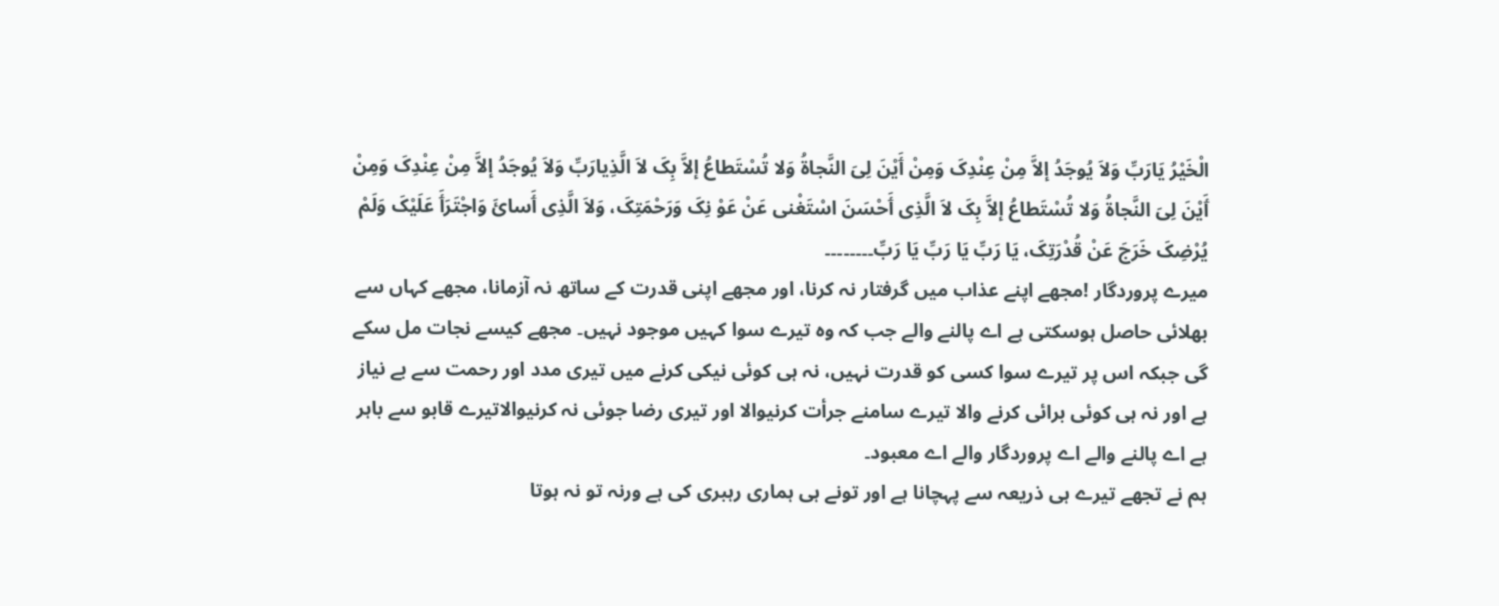الْخَیْرُ یَارَبِّ وَلاَ یُوجَدُ إلاَّ مِنْ عِنْدِکَ وَمِنْ ٲَیْنَ لِیَ النَّجاۃُ وَلا تُسْتَطاعُ إلاَّ بِکَ لاَ الَّذِیارَبِّ وَلاَ یُوجَدُ إلاَّ مِنْ عِنْدِکَ وَمِنْ ٲَیْنَ لِیَ النَّجاۃُ وَلا تُسْتَطاعُ إلاَّ بِکَ لاَ الَّذِی ٲَحْسَنَ اسْتَغْنی عَنْ عَوْ نِکَ وَرَحْمَتِکَ، وَلاَ الَّذِی ٲَسائَ وَاجْتَرَٲَ عَلَیْکَ وَلَمْ یُرْضِکَ خَرَجَ عَنْ قُدْرَتِکَ، یَا رَبِّ یَا رَبِّ یَا رَبِّ۔۔۔۔۔۔۔۔
میرے پروردگار !مجھے اپنے عذاب میں گرفتار نہ کرنا، اور مجھے اپنی قدرت کے ساتھ نہ آزمانا، مجھے کہاں سے بھلائی حاصل ہوسکتی ہے اے پالنے والے جب کہ وہ تیرے سوا کہیں موجود نہیں۔ مجھے کیسے نجات مل سکے گی جبکہ اس پر تیرے سوا کسی کو قدرت نہیں، نہ ہی کوئی نیکی کرنے میں تیری مدد اور رحمت سے بے نیاز ہے اور نہ ہی کوئی برائی کرنے والا تیرے سامنے جرأت کرنیوالا اور تیری رضا جوئی نہ کرنیوالاتیرے قابو سے باہر ہے اے پالنے والے اے پروردگار والے اے معبود۔
ہم نے تجھے تیرے ہی ذریعہ سے پہچانا ہے اور تونے ہی ہماری رہبری کی ہے ورنہ تو نہ ہوتا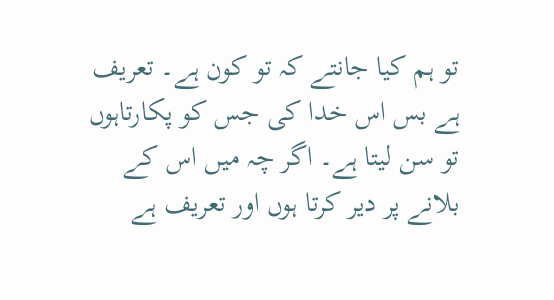تو ہم کیا جانتے کہ تو کون ہے۔ تعریف ہے بس اس خدا کی جس کو پکارتاہوں تو سن لیتا ہے۔ اگر چہ میں اس کے بلانے پر دیر کرتا ہوں اور تعریف ہے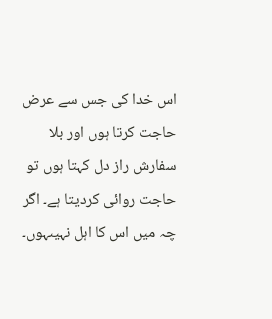اس خدا کی جس سے عرض حاجت کرتا ہوں اور بلا سفارش راز دل کہتا ہوں تو حاجت روائی کردیتا ہے۔ اگر چہ میں اس کا اہل نہیںہوں۔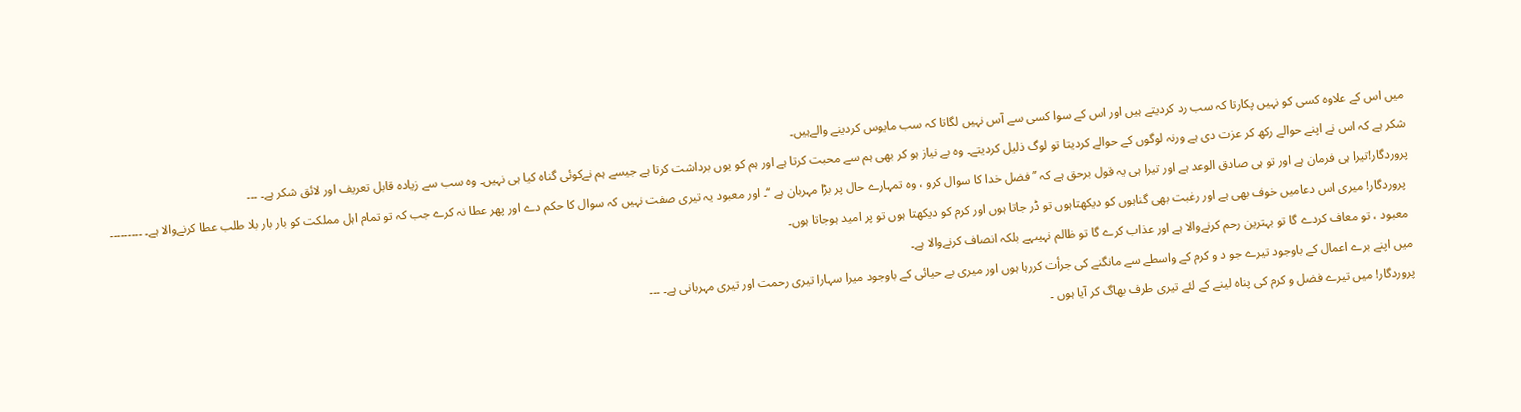میں اس کے علاوہ کسی کو نہیں پکارتا کہ سب رد کردیتے ہیں اور اس کے سوا کسی سے آس نہیں لگاتا کہ سب مایوس کردینے والےہیں۔
شکر ہے کہ اس نے اپنے حوالے رکھ کر عزت دی ہے ورنہ لوگوں کے حوالے کردیتا تو لوگ ذلیل کردیتے۔ وہ بے نیاز ہو کر بھی ہم سے محبت کرتا ہے اور ہم کو یوں برداشت کرتا ہے جیسے ہم نےکوئی گناہ کیا ہی نہیں۔ وہ سب سے زیادہ قابل تعریف اور لائق شکر ہے۔ ۔۔۔
پروردگار!تیرا ہی فرمان ہے اور تو ہی صادق الوعد ہے اور تیرا ہی یہ قول برحق ہے کہ ’’فضل خدا کا سوال کرو ، وہ تمہارے حال پر بڑا مہربان ہے ‘‘۔ اور معبود یہ تیری صفت نہیں کہ سوال کا حکم دے اور پھر عطا نہ کرے جب کہ تو تمام اہل مملکت کو بار بار بلا طلب عطا کرنےوالا ہے۔ ۔۔۔۔۔۔۔۔۔
 پروردگار! میری اس دعامیں خوف بھی ہے اور رغبت بھی گناہوں کو دیکھتاہوں تو ڈر جاتا ہوں اور کرم کو دیکھتا ہوں تو پر امید ہوجاتا ہوں۔
 معبود ، تو معاف کردے گا تو بہترین رحم کرنےوالا ہے اور عذاب کرے گا تو ظالم نہیںہے بلکہ انصاف کرنےوالا ہے۔
میں اپنے برے اعمال کے باوجود تیرے جو د و کرم کے واسطے سے مانگنے کی جرأت کررہا ہوں اور میری بے حیائی کے باوجود میرا سہارا تیری رحمت اور تیری مہربانی ہے۔ ۔۔۔
پروردگار! میں تیرے فضل و کرم کی پناہ لینے کے لئے تیری طرف بھاگ کر آیا ہوں ۔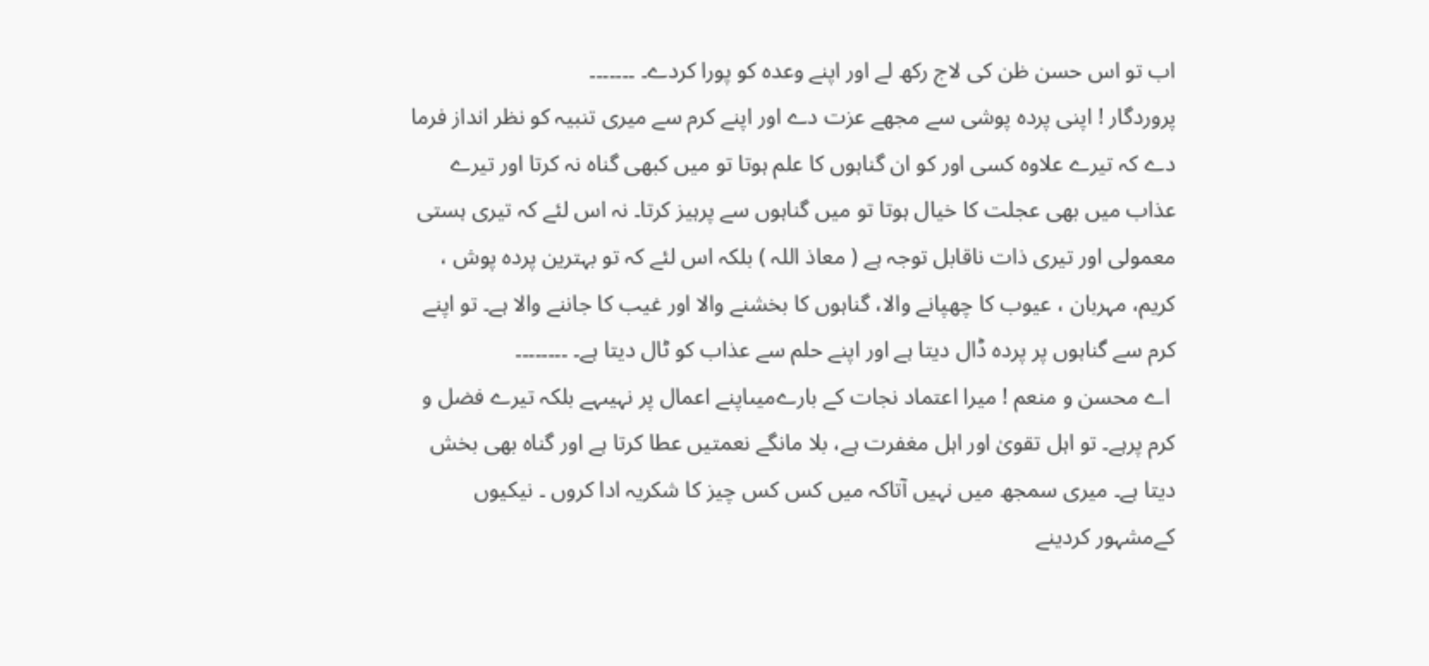اب تو اس حسن ظن کی لاج رکھ لے اور اپنے وعدہ کو پورا کردے۔ ۔۔۔۔۔۔۔
پروردگار ! اپنی پردہ پوشی سے مجھے عزت دے اور اپنے کرم سے میری تنبیہ کو نظر انداز فرما دے کہ تیرے علاوہ کسی اور کو ان گناہوں کا علم ہوتا تو میں کبھی گناہ نہ کرتا اور تیرے عذاب میں بھی عجلت کا خیال ہوتا تو میں گناہوں سے پرہیز کرتا۔ نہ اس لئے کہ تیری ہستی معمولی اور تیری ذات ناقابل توجہ ہے ( معاذ اللہ ) بلکہ اس لئے کہ تو بہترین پردہ پوش ، کریم، مہربان ، عیوب کا چھپانے والا، گناہوں کا بخشنے والا اور غیب کا جاننے والا ہے۔ تو اپنے کرم سے گناہوں پر پردہ ڈال دیتا ہے اور اپنے حلم سے عذاب کو ٹال دیتا ہے۔ ۔۔۔۔۔۔۔۔
 اے محسن و منعم ! میرا اعتماد نجات کے بارےمیںاپنے اعمال پر نہیںہے بلکہ تیرے فضل و کرم پرہے۔ تو اہل تقویٰ اور اہل مغفرت ہے، بلا مانگے نعمتیں عطا کرتا ہے اور گناہ بھی بخش دیتا ہے۔ میری سمجھ میں نہیں آتاکہ میں کس کس چیز کا شکریہ ادا کروں ۔ نیکیوں کےمشہور کردینے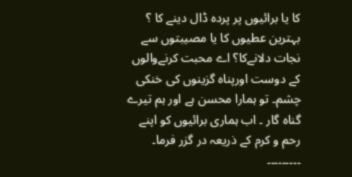کا یا برائیوں پر پردہ ڈال دینے کا ؟ بہترین عطیوں کا یا مصیبتوں سے نجات دلانےکا؟ اے محبت کرنےوالوں کے دوست اورپناہ گزینوں کی خنکی چشم۔ تو ہمارا محسن ہے اور ہم تیرے گناہ گار ۔ اب ہماری برائیوں کو اپنے رحم و کرم کے ذریعہ در گزر فرما۔ ۔۔۔۔۔۔۔۔۔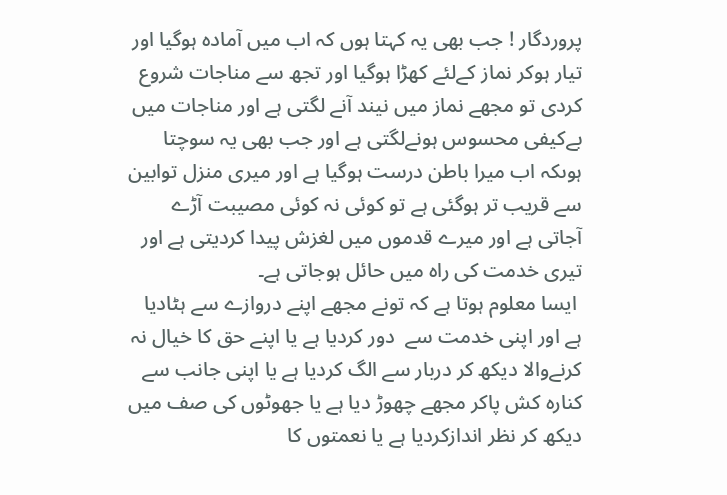پروردگار ! جب بھی یہ کہتا ہوں کہ اب میں آمادہ ہوگیا اور تیار ہوکر نماز کےلئے کھڑا ہوگیا اور تجھ سے مناجات شروع کردی تو مجھے نماز میں نیند آنے لگتی ہے اور مناجات میں بےکیفی محسوس ہونےلگتی ہے اور جب بھی یہ سوچتا ہوںکہ اب میرا باطن درست ہوگیا ہے اور میری منزل توابین سے قریب تر ہوگئی ہے تو کوئی نہ کوئی مصیبت آڑے آجاتی ہے اور میرے قدموں میں لغزش پیدا کردیتی ہے اور تیری خدمت کی راہ میں حائل ہوجاتی ہے۔
 ایسا معلوم ہوتا ہے کہ تونے مجھے اپنے دروازے سے ہٹادیا ہے اور اپنی خدمت سے  دور کردیا ہے یا اپنے حق کا خیال نہ کرنےوالا دیکھ کر دربار سے الگ کردیا ہے یا اپنی جانب سے کنارہ کش پاکر مجھے چھوڑ دیا ہے یا جھوٹوں کی صف میں دیکھ کر نظر اندازکردیا ہے یا نعمتوں کا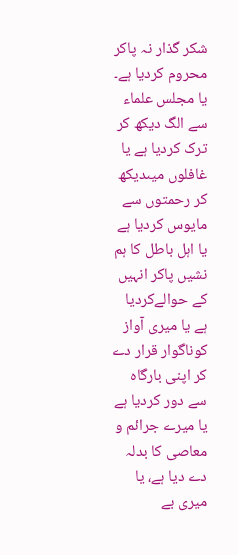شکر گذار نہ پاکر محروم کردیا ہے۔ یا مجلس علماء سے الگ دیکھ کر ترک کردیا ہے یا غافلوں میںدیکھ کر رحمتوں سے مایوس کردیا ہے یا اہل باطل کا ہم نشیں پاکر انہیں کے حوالےکردیا ہے یا میری آواز کوناگوار قرار دے کر اپنی بارگاہ سے دور کردیا ہے یا میرے جرائم و معاصی کا بدلہ دے دیا ہے، یا میری بے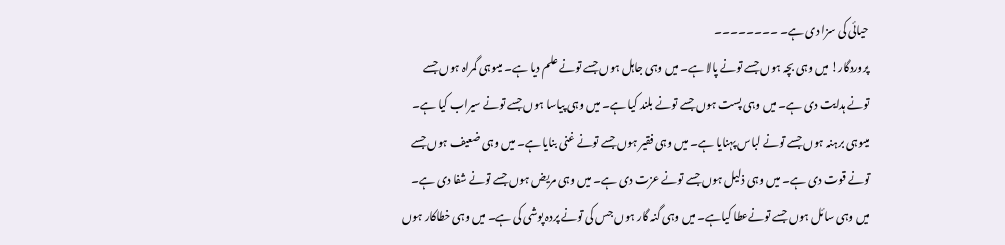حیائی کی سزا دی ہے۔ ۔۔۔۔۔۔۔۔
پروردگار! میں وہی بچہ ہوں جسے تونے پالا ہے۔ میں وہی جاہل ہوں جسے تونے علم دیا ہے۔ میںوہی گمراہ ہوں جسے تونے ہدایت دی ہے۔ میں وہی پست ہوں جسے تونے بلند کیا ہے۔ میں وہی پیاسا ہوں جسے تونے سیراب کیا ہے۔ میںوہی برہنہ ہوں جسے تونے لباس پہنایا ہے۔ میں وہی فقیر ہوں جسے تونے غنی بنایا ہے۔ میں وہی ضعیف ہوں جسے تونے قوت دی ہے۔ میں وہی ذلیل ہوں جسے تونے عزت دی ہے۔ میں وہی مریض ہوں جسے تونے شفا دی ہے۔ میں وہی سائل ہوں جسے تونےعطا کیاہے۔ میں وہی گنہ گار ہوں جس کی تونے پردہ پوشی کی ہے۔ میں وہی خطاکار ہوں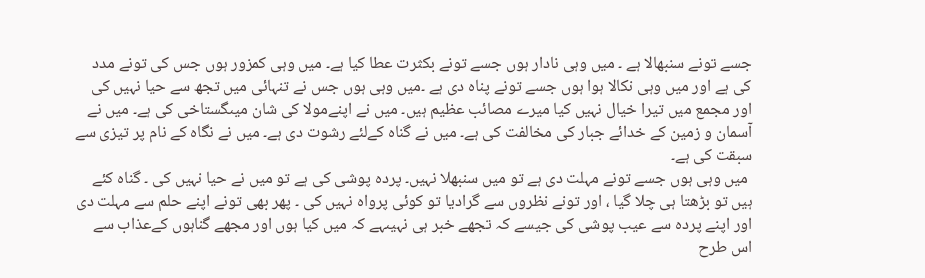جسے تونے سنبھالا ہے ۔ میں وہی نادار ہوں جسے تونے بکثرت عطا کیا ہے۔ میں وہی کمزور ہوں جس کی تونے مدد کی ہے اور میں وہی نکالا ہوا ہوں جسے تونے پناہ دی ہے ۔میں وہی ہوں جس نے تنہائی میں تجھ سے حیا نہیں کی اور مجمع میں تیرا خیال نہیں کیا میرے مصائب عظیم ہیں۔ میں نے اپنےمولا کی شان میںگستاخی کی ہے۔ میں نے آسمان و زمین کے خدائے جبار کی مخالفت کی ہے۔ میں نے گناہ کےلئے رشوت دی ہے۔ میں نے نگاہ کے نام پر تیزی سے سبقت کی ہے۔
 میں وہی ہوں جسے تونے مہلت دی ہے تو میں سنبھلا نہیں۔ پردہ پوشی کی ہے تو میں نے حیا نہیں کی ۔ گناہ کئے ہیں تو بڑھتا ہی چلا گیا ، اور تونے نظروں سے گرادیا تو کوئی پرواہ نہیں کی ۔ پھر بھی تونے اپنے حلم سے مہلت دی اور اپنے پردہ سے عیب پوشی کی جیسے کہ تجھے خبر ہی نہیںہے کہ میں کیا ہوں اور مجھے گناہوں کےعذاب سے اس طرح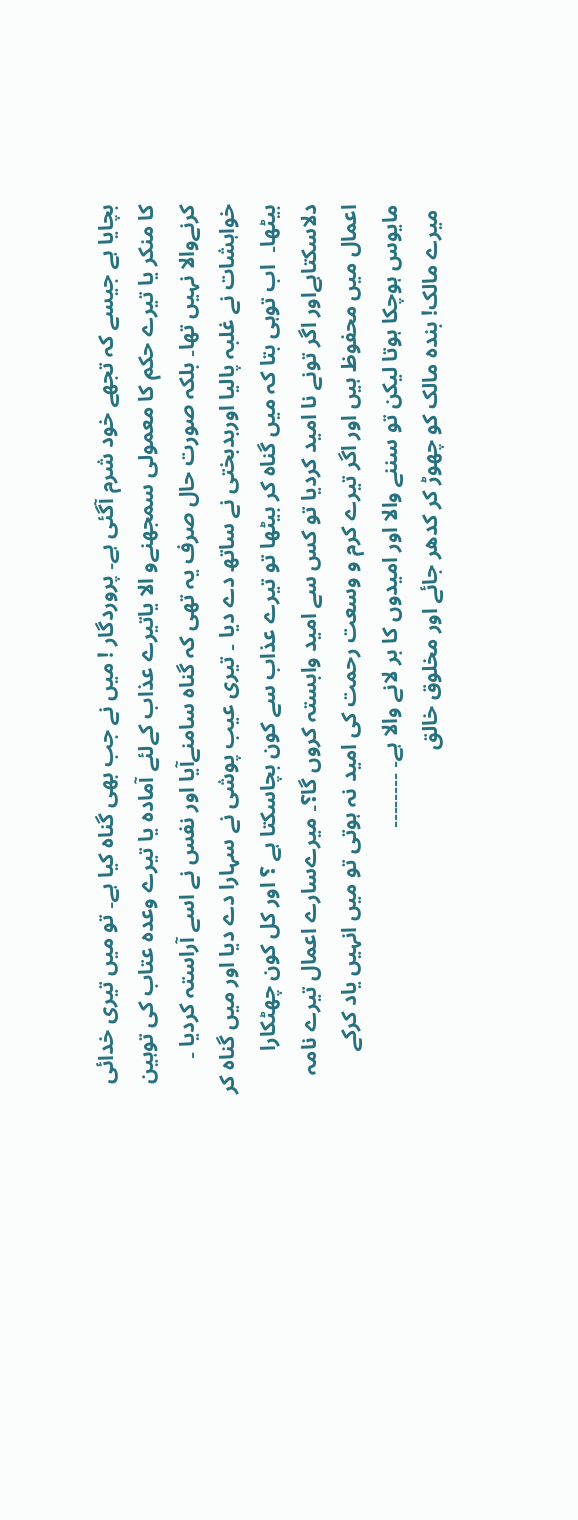بچایا ہے جیسے کہ تجھے خود شرم آگئی ہے۔ پروردگار ! میں نے جب بھی گناہ کیا ہے۔ تو میں تیری خدائی کا منکر یا تیرے حکم کا معمولی سمجھنےو الا یاتیرے عذاب کےلئے آمادہ یا تیرے وعدہ عتاب کی توہین کرنےوالا نہیں تھا۔ بلکہ صورت حال صرف یہ تھی کہ گناہ سامنےآیا اور نفس نے اسے آراستہ کردیا ۔ خواہشات نے غلبہ پالیا اوربدبختی نے ساتھ دے دیا ۔ تیری عیب پوشی نے سہارا دے دیا اور میں گناہ کر بیٹھا۔  اب توہی بتا کہ میں گناہ کر بیٹھا تو تیرے عذاب سے کون بچاسکتا ہے ؟ اور کل کون چھٹکارا دلاسکتاہےاور اگر تونے نا امید کردیا تو کس سے امید وابستہ کروں گا؟۔ میرےسارے اعمال تیرے نامہ اعمال میں محفوظ ہیں اور اگر تیرے کرم و وسعت رحمت کی امید نہ ہوتی تو میں انہیں یاد کرکے مایوس ہوچکا ہوتا لیکن تو سننے والا اور امیدوں کا بر لانے والا ہے۔ ۔۔۔۔۔۔۔۔
 میرے مالک! بندہ مالک کو چھوڑ کر کدھر جائے اور مخلوق خالق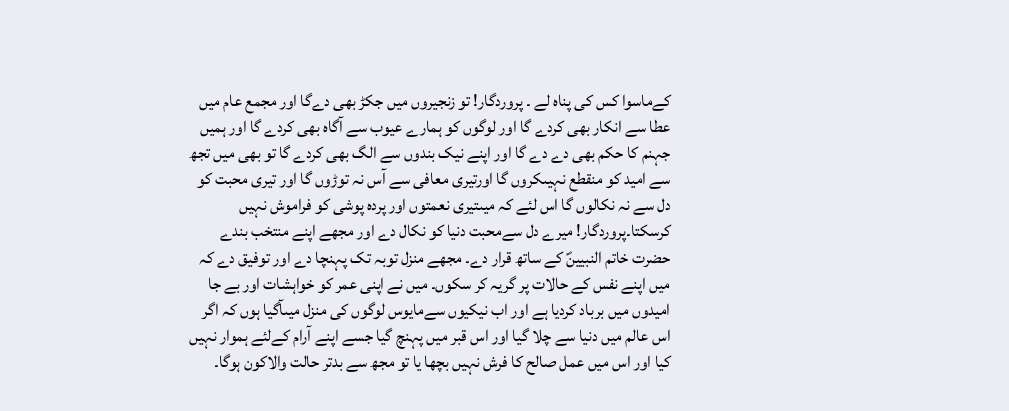کےماسوا کس کی پناہ لے ۔ پروردگار! تو زنجیروں میں جکڑ بھی دےگا اور مجمع عام میں عطا سے انکار بھی کردے گا اور لوگوں کو ہمارے عیوب سے آگاہ بھی کردے گا اور ہمیں جہنم کا حکم بھی دے دے گا اور اپنے نیک بندوں سے الگ بھی کردے گا تو بھی میں تجھ سے امید کو منقطع نہیںکروں گا اورتیری معافی سے آس نہ توڑوں گا اور تیری محبت کو دل سے نہ نکالوں گا اس لئے کہ میںتیری نعمتوں اور پردہ پوشی کو فراموش نہیں کرسکتا۔پروردگار! میرے دل سےمحبت دنیا کو نکال دے اور مجھے اپنے منتخب بندے حضرت خاتم النبیینؐ کے ساتھ قرار دے۔ مجھے منزل توبہ تک پہنچا دے اور توفیق دے کہ میں اپنے نفس کے حالات پر گریہ کر سکوں۔ میں نے اپنی عمر کو خواہشات اور بے جا امیدوں میں برباد کردیا ہے اور اب نیکیوں سےمایوس لوگوں کی منزل میںآگیا ہوں کہ اگر اس عالم میں دنیا سے چلا گیا اور اس قبر میں پہنچ گیا جسے اپنے آرام کےلئے ہموار نہیں کیا اور اس میں عمل صالح کا فرش نہیں بچھا یا تو مجھ سے بدتر حالت والاکون ہوگا۔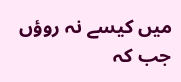میں کیسے نہ روؤں جب کہ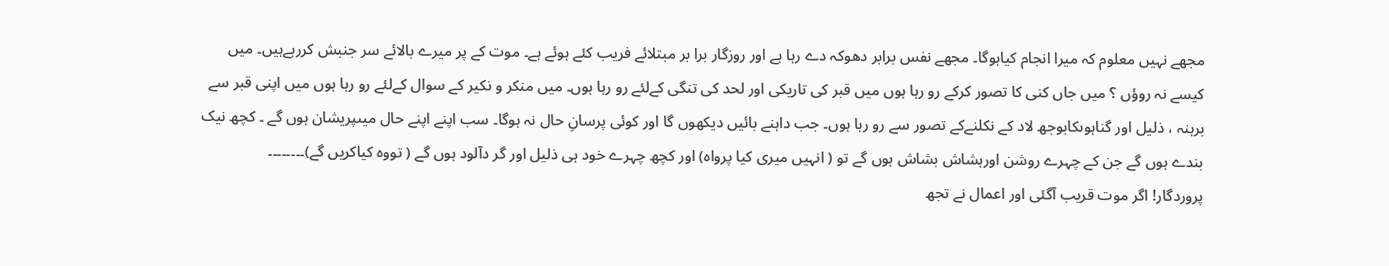مجھے نہیں معلوم کہ میرا انجام کیاہوگا۔ مجھے نفس برابر دھوکہ دے رہا ہے اور روزگار برا بر مبتلائے فریب کئے ہوئے ہے۔ موت کے پر میرے بالائے سر جنبش کررہےہیں۔ میں کیسے نہ روؤں ؟ میں جاں کنی کا تصور کرکے رو رہا ہوں میں قبر کی تاریکی اور لحد کی تنگی کےلئے رو رہا ہوں۔ میں منکر و نکیر کے سوال کےلئے رو رہا ہوں میں اپنی قبر سے برہنہ ، ذلیل اور گناہوںکابوجھ لاد کے نکلنےکے تصور سے رو رہا ہوں۔ جب داہنے بائیں دیکھوں گا اور کوئی پرسانِ حال نہ ہوگا۔ سب اپنے اپنے حال میںپریشان ہوں گے ۔ کچھ نیک بندے ہوں گے جن کے چہرے روشن اورہشاش بشاش ہوں گے تو ( انہیں میری کیا پرواہ) اور کچھ چہرے خود ہی ذلیل اور گر دآلود ہوں گے ( تووہ کیاکریں گے)۔۔۔۔۔۔۔۔
پروردگار! اگر موت قریب آگئی اور اعمال نے تجھ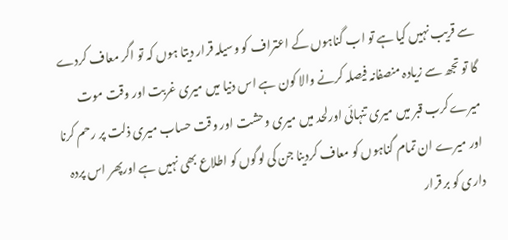سے قریب نہیں کیا ہے تو اب گناہوں کے اعتراف کو وسیلہ قرار دیتا ہوں کہ تو اگر معاف کردے گا تو تجھ سے زیادہ منصفانہ فیصلہ کرنے والا کون ہے اس دنیا میں میری غربت اور وقت موت میرےکرب قبر میں میری تنہائی اورلحد میں میری وحشت اور وقت حساب میری ذلت پر رحم کرنا اور میرے ان تمام گناہوں کو معاف کردینا جن کی لوگوں کو اطلاع بھی نہیں ہے اورپھر اس پردہ داری کو بر قرار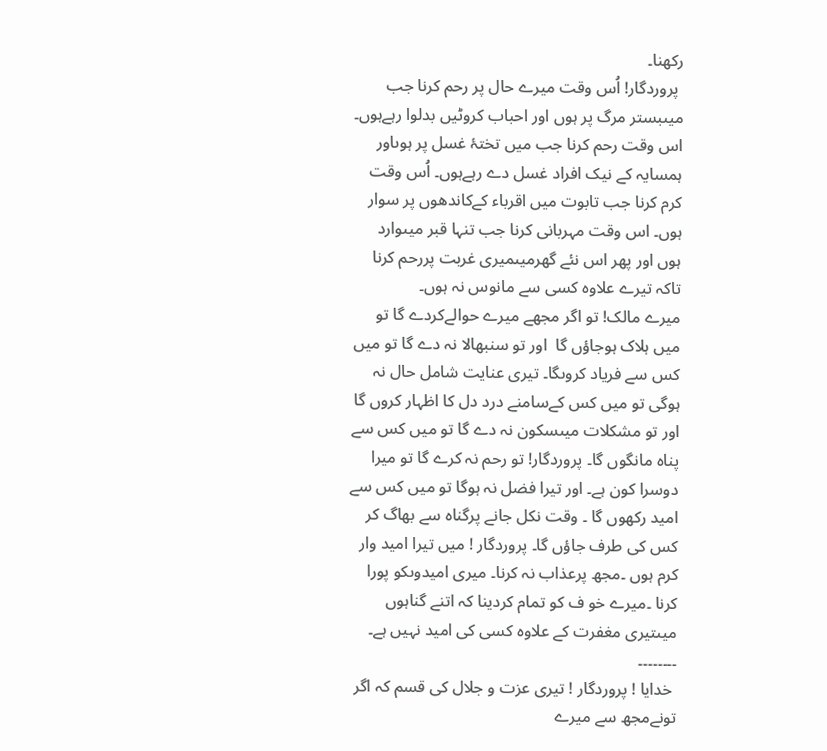رکھنا۔
 پروردگار! اُس وقت میرے حال پر رحم کرنا جب میںبستر مرگ پر ہوں اور احباب کروٹیں بدلوا رہےہوں۔ اس وقت رحم کرنا جب میں تختۂ غسل پر ہوںاور ہمسایہ کے نیک افراد غسل دے رہےہوں۔ اُس وقت کرم کرنا جب تابوت میں اقرباء کےکاندھوں پر سوار ہوں۔ اس وقت مہربانی کرنا جب تنہا قبر میںوارد ہوں اور پھر اس نئے گھرمیںمیری غربت پررحم کرنا تاکہ تیرے علاوہ کسی سے مانوس نہ ہوں۔
میرے مالک! تو اگر مجھے میرے حوالےکردے گا تو میں ہلاک ہوجاؤں گا  اور تو سنبھالا نہ دے گا تو میں کس سے فریاد کروںگا۔ تیری عنایت شامل حال نہ ہوگی تو میں کس کےسامنے درد دل کا اظہار کروں گا اور تو مشکلات میںسکون نہ دے گا تو میں کس سے پناہ مانگوں گا۔ پروردگار! تو رحم نہ کرے گا تو میرا دوسرا کون ہے۔ اور تیرا فضل نہ ہوگا تو میں کس سے امید رکھوں گا ۔ وقت نکل جانے پرگناہ سے بھاگ کر کس کی طرف جاؤں گا۔ پروردگار ! میں تیرا امید وار کرم ہوں ۔مجھ پرعذاب نہ کرنا۔ میری امیدوںکو پورا کرنا ۔میرے خو ف کو تمام کردینا کہ اتنے گناہوں میںتیری مغفرت کے علاوہ کسی کی امید نہیں ہے۔ ۔۔۔۔۔۔۔۔
 خدایا ! پروردگار ! تیری عزت و جلال کی قسم کہ اگر تونےمجھ سے میرے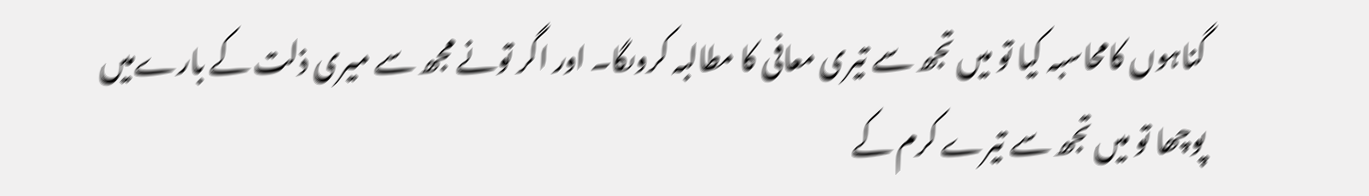گناہوں کامحاسبہ کیا تو میں تجھ سے تیری معافی کا مطالبہ کروںگا۔ اور اگر تونے مجھ سے میری ذلت کے بارےمیں پوچھا تو میں تجھ سے تیرے کرم کے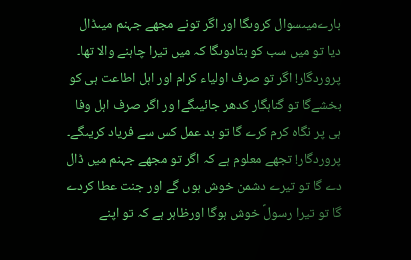بارےمیںسوال کروںگا اور اگر تونے مجھے جہنم میںڈال دیا تو میں سب کو بتادوںگا کہ میں تیرا چاہنے والا تھا۔  پروردگار! اگر تو صرف اولیاء کرام اور اہل اطاعت ہی کو بخشےگا تو گناہگار کدھر جائیںگےا ور اگر صرف اہل وفا ہی پر نگاہ کرم کرے گا تو بد عمل کس سے فریاد کریںگے۔ پروردگار! تجھے معلوم ہے کہ اگر تو مجھے جہنم میں ڈال دے گا تو تیرے دشمن خوش ہوں گے اور جنت عطا کردے گا تو تیرا رسولؐ خوش ہوگا اورظاہر ہے کہ تو اپنے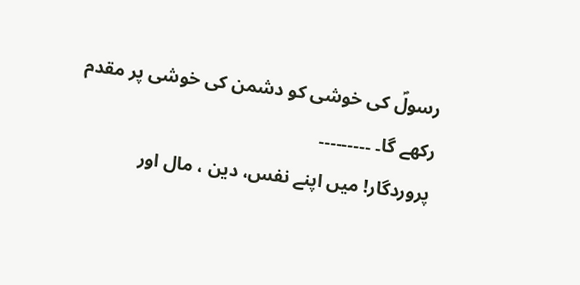رسولؐ کی خوشی کو دشمن کی خوشی پر مقدم رکھے گا۔ ۔۔۔۔۔۔۔۔۔
پروردگار! میں اپنے نفس، دین ، مال اور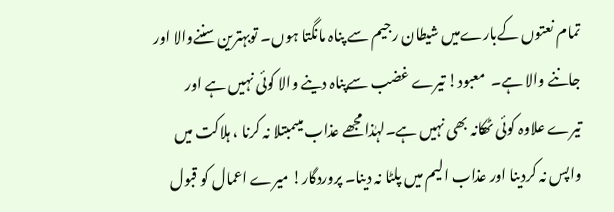تمام نعتوں کےبارےمیں شیطان رجیم سے پناہ مانگتا ہوں۔ توبہترین سننےوالا اور جاننے والا ہے۔  معبود! تیرے غضب سےپناہ دینے والا کوئی نہیں ہے اور تیرے علاوہ کوئی ٹھکانہ بھی نہیں ہے۔لہٰذا مجھے عذاب میںمبتلا نہ کرنا ، ہلاکت میں واپس نہ کردینا اور عذاب الیم میں پلٹا نہ دینا۔ پروردگار! میرے اعمال کو قبول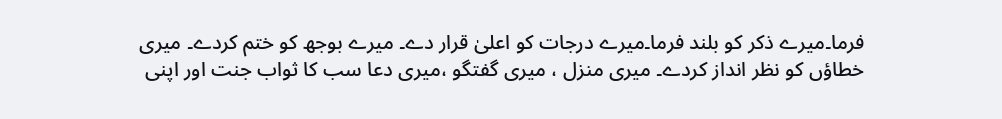فرما۔میرے ذکر کو بلند فرما۔میرے درجات کو اعلیٰ قرار دے۔ میرے بوجھ کو ختم کردے۔ میری خطاؤں کو نظر انداز کردے۔ میری منزل ، میری گفتگو ،میری دعا سب کا ثواب جنت اور اپنی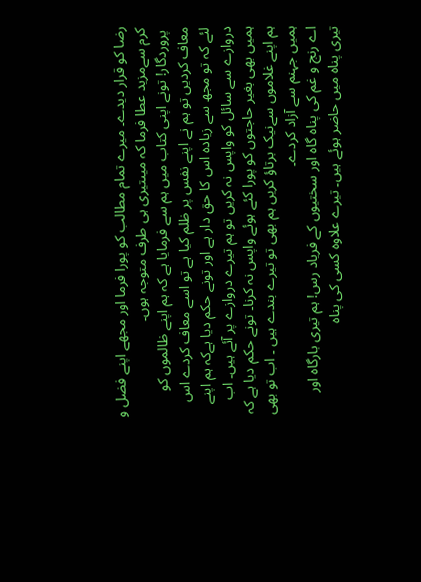رضا کو قرار دیدے۔ میرے تمام مطالب کو پورا فرما اور مجھے اپنے فضل و کرم سےمزید عطا فرما کہ میںتیری ہی طرف متوجہ ہوں۔
 پروردگار! تونے اپنی کتاب میں ہم سے فرمایا ہے کہ ہم اپنے ظالموں کو معاف کردیں تو ہم نے اپنے نفس پر ظلم کیا ہے تو اسے معاف کردے اس لئے کہ تو مجھ سے زیادہ اس کا حق دار ہے اور تونے حکم دیا ہےکہ ہم اپنے دروازے سے سائل کو واپس نہ کریں تو ہم تیرے دروازے پر آئے ہیں۔ اب ہمیں بھی بغیر حاجتوں کو پورا کئے ہوئے واپس نہ کرنا۔ تونے حکم دیا ہے کہ ہم اپنے غلاموں سےنیک برتاؤ کریں ہم بھی تو تیرے بندے ہیں ۔ اب تو بھی ہمیں جہنم سے آزاد کردے۔
اے رنج و غم کی پناہ گاہ اور سختیوں کے فریاد رس! ہم تیری بارگاہ اور تیری پناہ میں حاضر ہوئے ہیں۔ تیرے علاوہ کسی کی پناہ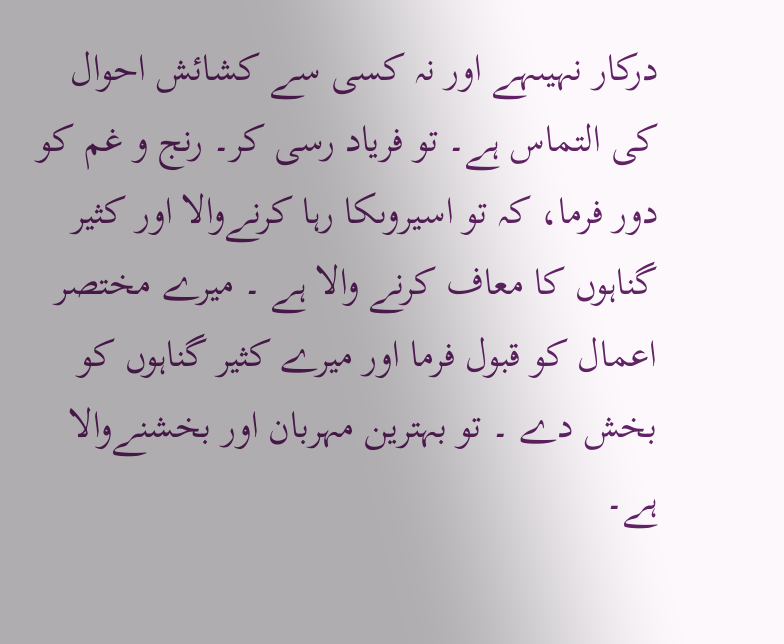درکار نہیںہے اور نہ کسی سے کشائش احوال کی التماس ہے۔ تو فریاد رسی کر۔ رنج و غم کو دور فرما، کہ تو اسیروںکا رہا کرنےوالا اور کثیر گناہوں کا معاف کرنے والا ہے ۔ میرے مختصر اعمال کو قبول فرما اور میرے کثیر گناہوں کو بخش دے ۔ تو بہترین مہربان اور بخشنےوالا ہے۔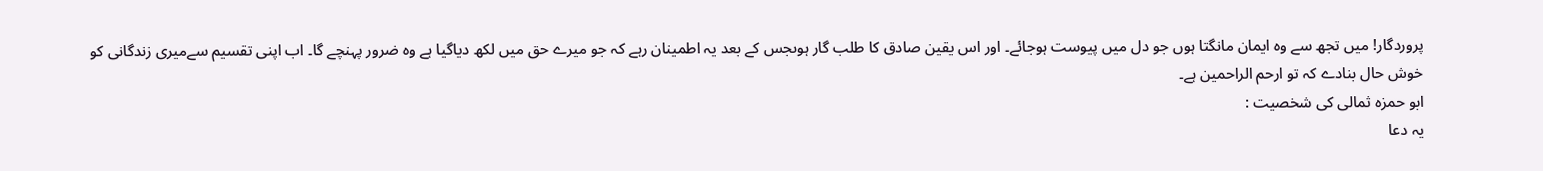پروردگار! میں تجھ سے وہ ایمان مانگتا ہوں جو دل میں پیوست ہوجائے۔ اور اس یقین صادق کا طلب گار ہوںجس کے بعد یہ اطمینان رہے کہ جو میرے حق میں لکھ دیاگیا ہے وہ ضرور پہنچے گا۔ اب اپنی تقسیم سےمیری زندگانی کو خوش حال بنادے کہ تو ارحم الراحمین ہے۔
ابو حمزہ ثمالی کی شخصیت :
یہ دعا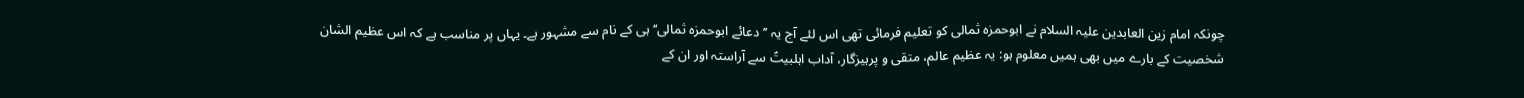چونکہ امام زین العابدین علیہ السلام نے ابوحمزہ ثمالی کو تعلیم فرمائی تھی اس لئے آج یہ ’’دعائے ابوحمزہ ثمالی‘‘ ہی کے نام سے مشہور ہے۔ یہاں پر مناسب ہے کہ اس عظیم الشان شخصیت کے بارے میں بھی ہمیں معلوم ہو: یہ عظیم عالم، متقی و پرہیزگار، آداب اہلبیتؑ سے آراستہ اور ان کے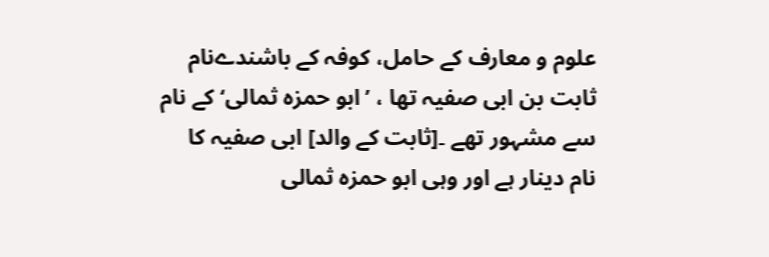علوم و معارف کے حامل، کوفہ کے باشندےنام ثابت بن ابی صفیہ تھا ، ’ابو حمزہ ثمالی‘ کے نام سے مشہور تھے ۔[ثابت کے والد] ابی صفیہ کا نام دینار ہے اور وہی ابو حمزہ ثمالی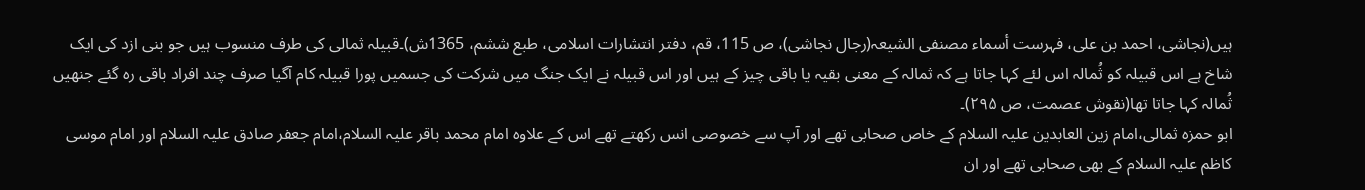ہیں(نجاشی، احمد بن علی، فہرست أسماء مصنفی الشیعہ(رجال نجاشی)، ص 115، قم، دفتر انتشارات اسلامی، طبع ششم، 1365ش)۔قبیلہ ثمالی کی طرف منسوب ہیں جو بنی ازد کی ایک شاخ ہے اس قبیلہ کو ثُمالہ اس لئے کہا جاتا ہے کہ ثمالہ کے معنی بقیہ یا باقی چیز کے ہیں اور اس قبیلہ نے ایک جنگ میں شرکت کی جسمیں پورا قبیلہ کام آگیا صرف چند افراد باقی رہ گئے جنھیں ثُمالہ کہا جاتا تھا(نقوش عصمت، ص ۲۹۵)۔
ابو حمزہ ثمالی،امام زین العابدین علیہ السلام کے خاص صحابی تھے اور آپ سے خصوصی انس رکھتے تھے اس کے علاوہ امام محمد باقر علیہ السلام،امام جعفر صادق علیہ السلام اور امام موسی کاظم علیہ السلام کے بھی صحابی تھے اور ان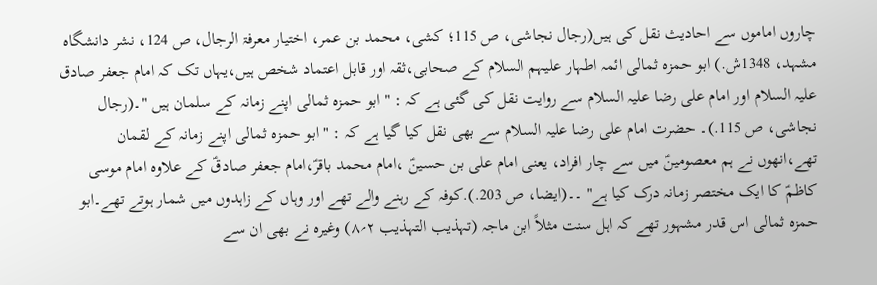چاروں اماموں سے احادیث نقل کی ہیں(رجال نجاشی، ص 115؛ کشی، محمد بن عمر، اختیار معرفۃ الرجال، ص 124، نشر دانشگاہ مشہد، 1348ش.) ابو حمزہ ثمالی ائمہ اطہار علیہم السلام کے صحابی،ثقہ اور قابل اعتماد شخص ہیں،یہاں تک کہ امام جعفر صادق علیہ السلام اور امام علی رضا علیہ السلام سے روایت نقل کی گئی ہے کہ : "ابو حمزہ ثمالی اپنے زمانہ کے سلمان ہیں "۔(رجال نجاشی، ص 115.)۔ حضرت امام علی رضا علیہ السلام سے بھی نقل کیا گیا ہے کہ : "ابو حمزہ ثمالی اپنے زمانہ کے لقمان تھے،انھوں نے ہم معصومینؑ میں سے چار افراد، یعنی امام علی بن حسینؑ ،امام محمد باقرؑ،امام جعفر صادقؑ کے علاوہ امام موسی کاظمؑ کا ایک مختصر زمانہ درک کیا ہے" ۔۔(ایضا، ص 203.).کوفہ کے رہنے والے تھے اور وہاں کے زاہدوں میں شمار ہوتے تھے۔ابو حمزہ ثمالی اس قدر مشہور تھے کہ اہل سنت مثلاً ابن ماجہ (تہذیب التہذیب ۲؍۸) وغیرہ نے بھی ان سے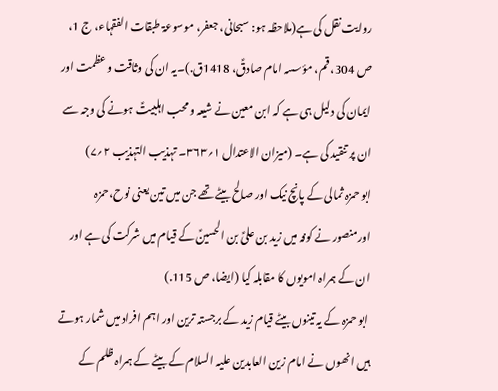روایت نقل کی ہے(ملاحظہ ہو: سبحانی، جعفر، موسوعۃ طبقات الفقہاء، ج 1، ص 304، قم، مؤسسہ امام صادقؑ، 1418ق.)۔یہ ان کی وثاقت و عظمت اور ایمان کی دلیل ہی ہے کہ ابن معین نے شیعہ و محب اہلبیتؑ ہونے کی وجہ سے ان پر تنقید کی ہے۔ (میزان الاعتدال ۱؍۳۶۳۔ تہذیب التہذیب ۲؍۷)
ابو حمزہ ثمالی کے پانچ نیک اور صالح بیٹے تھے جن میں تین یعنی نوح،حمزہ اورمنصور نے کوفہ میں زید بن علیؑ بن الحسینؑ کے قیام میں شرکت کی ہے اور ان کے ہمراہ امویوں کا مقابلہ کیا (ایضا، ص 115.)
 ابو حمزہ کے یہ تینوں بیٹے قیام زید کے برجستہ ترین اور اہم افراد میں شمار ہوتے ہیں انھوں نے امام زین العابدین علیہ السلام کے بیٹے کے ہمراہ ظلم کے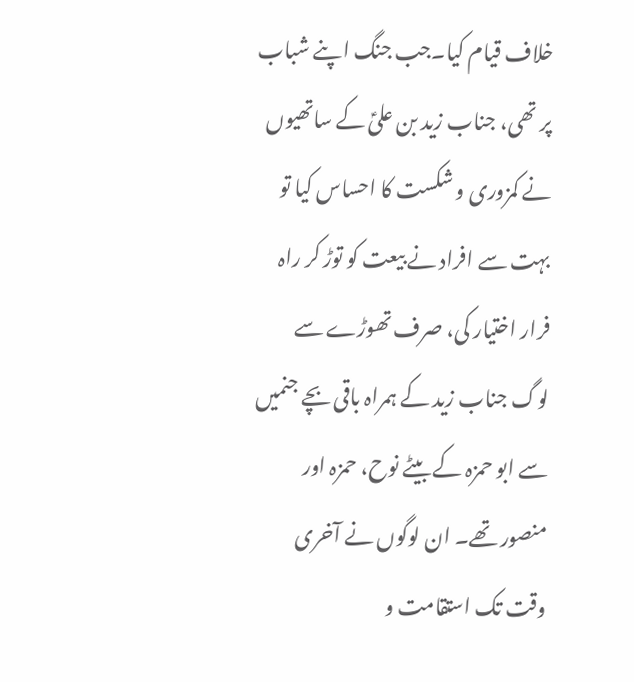خلاف قیام کیا۔جب جنگ اپنے شباب پر تھی، جناب زید بن علیؑ کے ساتھیوں نے کمزوری و شکست کا احساس کیا تو بہت سے افراد نے بیعت کو توڑ کر راہ فرار اختیار کی، صرف تھوڑے سے لوگ جناب زید کے ہمراہ باقی بچے جنمیں سے ابو حمزہ کے بیٹے نوح، حمزہ اور منصور تھے۔ ان لوگوں نے آخری وقت تک استقامت و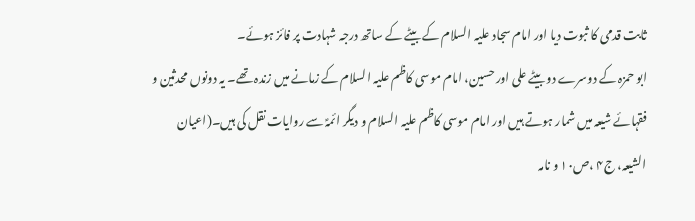ثابت قدمی کا ثبوت دیا اور امام سجاد علیہ السلام کے بیٹے کے ساتھ درجہ شہادت پر فائز ہوئے۔
ابو حمزہ کے دوسرے دو بیٹے علی اور حسین، امام موسی کاظم علیہ السلام کے زمانے میں زندہ تھے۔ یہ دونوں محدثین و فقہائے شیعہ میں شمار ہوتے ہیں اور امام موسی کاظم علیہ السلام و دیگر ائمہؑ سے روایات نقل کی ہیں۔(اعیان الشیعہ، ج۴ ،ص۱۰ و نامہ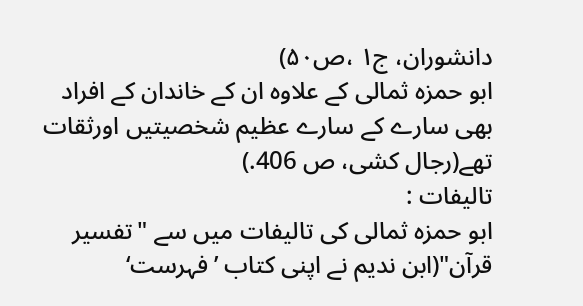دانشوران، ج۱ ،ص۵۰)
ابو حمزہ ثمالی کے علاوہ ان کے خاندان کے افراد بھی سارے کے سارے عظیم شخصیتیں اورثقات تھے(رجال کشی، ص 406.)
تالیفات :
ابو حمزہ ثمالی کی تالیفات میں سے "تفسیر قرآن"(ابن ندیم نے اپنی کتاب ’فہرست‘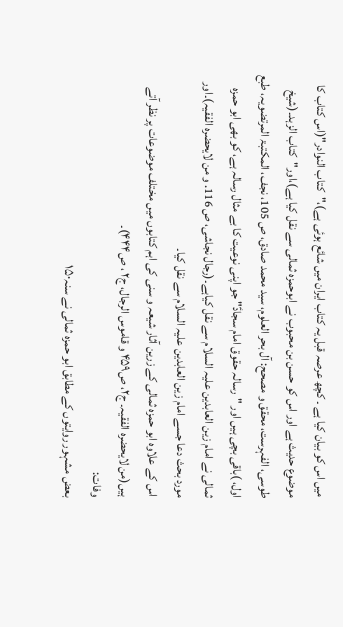میں اس کو بیان کیا ہے ۔ کچھ عرصہ قبل یہ کتاب ایران میں شائع ہوئی ہے)،"کتاب النوادر"(اس کتاب کا موضوع حدیث ہے اور اس کو حسن بن محبوب نے ابوحمزہ ثمالی سے نقل کیا ہے)،اور"کتاب الزہد۔(شیخ طوسی، الفہرست، محقق و مصحح: آل بحر العلوم، سید محمد صادق، ص 105، نجف، المکتبۃ المرتضویہ، طبع اول، )باقی بچی ہیں اور "رسالہ حقوق امام سجادؑ" جو اپنی نوعیت کا بے مثال رسالہ ہے، کو بھی ابو حمزہ ثمالی نے امام زین العابدین علیہ السلام سے نقل کیاہے۔(رجال نجاشی، ص 116. و من لایحضرہ الفقیہ)۔اور مورد بحث دعا جسے امام زین العابدین علیہ السلام سے نقل کیا۔
اس کے علاوہ ابو حمزہ ثمالی کے زرین آثار شیعہ و سنی کی اہم کتابوں میں مختلف موضوعات پر نظر آتے ہیں(من لایحضرہ الفقیہ۔ ج۲، ص۴۵۹ و قاموس الرجال، ج۲ ، ص۴۴۴)۔
وفات:
بعض مشہور روایتوں کے مطابق ابو حمزہ ثمالی نے سنہ۱۵۰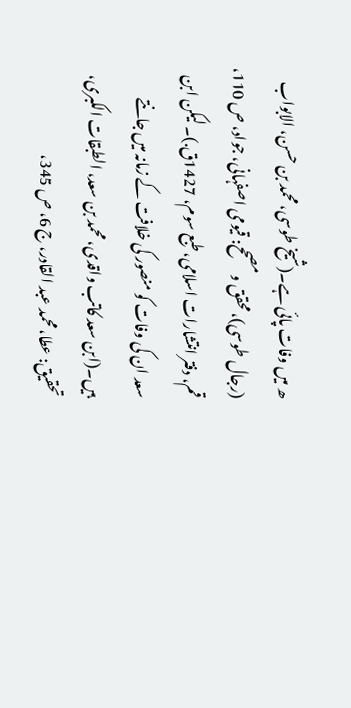ھ میں وفات پائی ہے۔(شیخ طوسی، محمد بن حسن، الابواب (رجال طوسی)، محقق و مصحح: قیومی اصفہانی، جواد، ص 110، قم، دفتر انتشارات اسلامی، طبع سوم، 1427ق.)۔ لیکن ابن سعد ان کی وفات کو منصور کی خلافت کے زمانہ میں جانتے ہیں۔(ابن سعد کاتب واقدی، محمد بن سعد، الطبقات الکبری، تحقیق: عطا، محمد عبد القادر، ج 6، ص 345،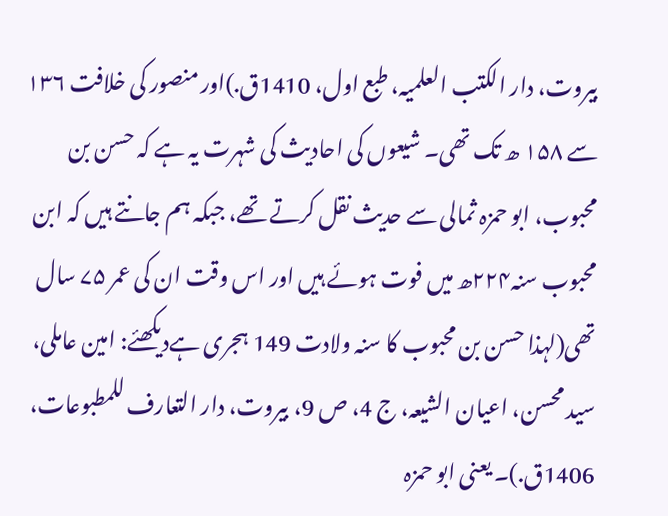بیروت، دار الکتب العلمیہ، طبع اول، 1410ق.)اور منصور کی خلافت ۱۳۶ سے ۱۵۸ ھ تک تھی۔ شیعوں کی احادیث کی شہرت یہ ہے کہ حسن بن محبوب، ابو حمزہ ثمالی سے حدیث نقل کرتے تھے، جبکہ ہم جانتے ہیں کہ ابن محبوب سنہ۲۲۴ھ میں فوت ہوئے ہیں اور اس وقت ان کی عمر ۷۵ سال تھی(لہذا حسن بن محبوب کا سنہ ولادت 149 ہجری ہےدیکھئے: امین عاملی، سید محسن، اعیان الشیعہ، ج 4، ص 9، بیروت، دار التعارف للمطبوعات، 1406ق.)۔ یعنی ابو حمزہ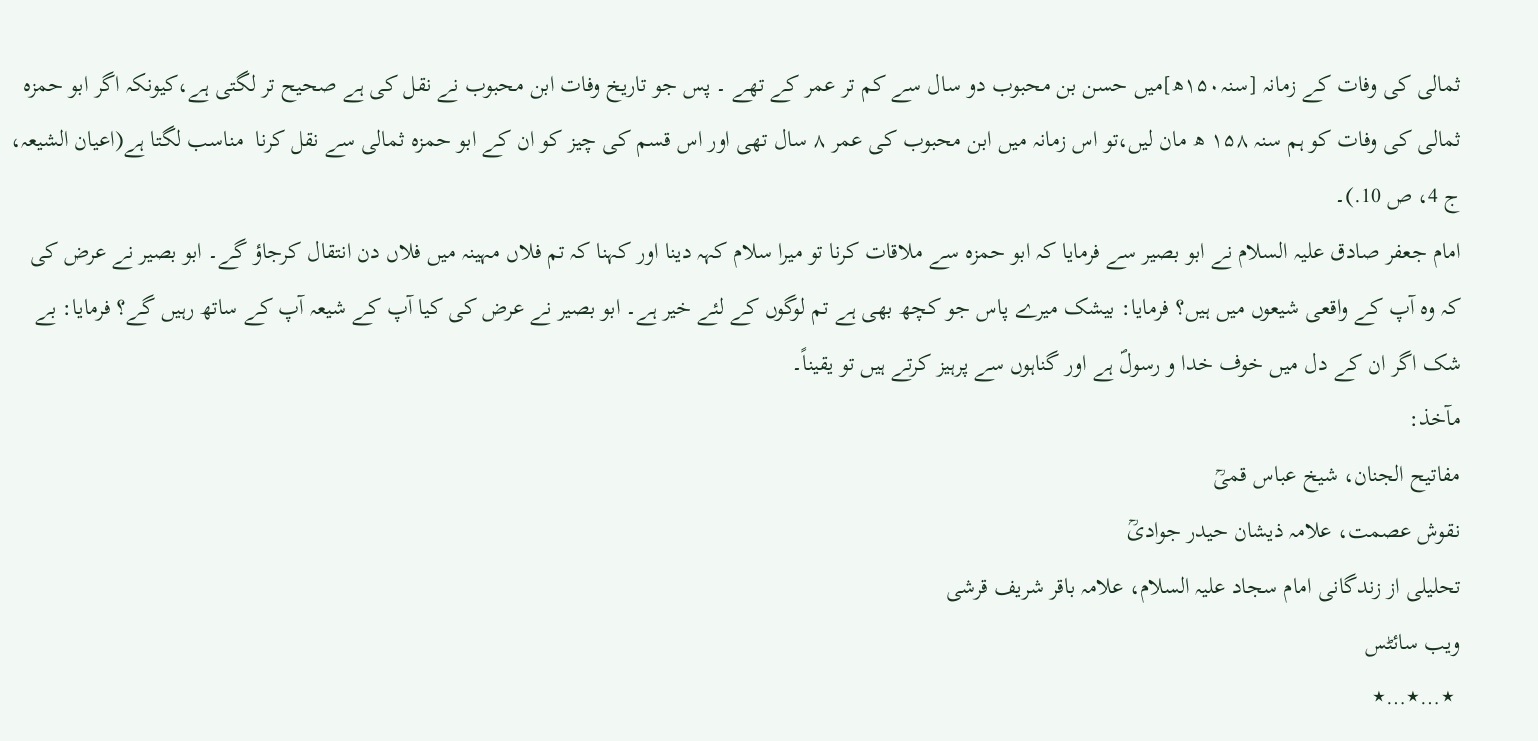ثمالی کی وفات کے زمانہ [سنہ۱۵۰ھ]میں حسن بن محبوب دو سال سے کم تر عمر کے تھے ۔ پس جو تاریخ وفات ابن محبوب نے نقل کی ہے صحیح تر لگتی ہے،کیونکہ اگر ابو حمزہ ثمالی کی وفات کو ہم سنہ ۱۵۸ ھ مان لیں،تو اس زمانہ میں ابن محبوب کی عمر ۸ سال تھی اور اس قسم کی چیز کو ان کے ابو حمزہ ثمالی سے نقل کرنا  مناسب لگتا ہے(اعیان الشیعہ، ج 4، ص 10.)۔
امام جعفر صادق علیہ السلام نے ابو بصیر سے فرمایا کہ ابو حمزہ سے ملاقات کرنا تو میرا سلام کہہ دینا اور کہنا کہ تم فلاں مہینہ میں فلاں دن انتقال کرجاؤ گے۔ ابو بصیر نے عرض کی کہ وہ آپ کے واقعی شیعوں میں ہیں؟ فرمایا: بیشک میرے پاس جو کچھ بھی ہے تم لوگوں کے لئے خیر ہے۔ ابو بصیر نے عرض کی کیا آپ کے شیعہ آپ کے ساتھ رہیں گے؟ فرمایا: بے شک اگر ان کے دل میں خوف خدا و رسولؐ ہے اور گناہوں سے پرہیز کرتے ہیں تو یقیناً۔
مآخذ:
مفاتیح الجنان، شیخ عباس قمیؒ
نقوش عصمت، علامہ ذیشان حیدر جوادیؒ
تحلیلی از زندگانی امام سجاد علیہ السلام، علامہ باقر شریف قرشی
ویب سائٹس
 ٭…٭…٭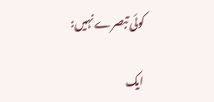کوئی تبصرے نہیں:

ایک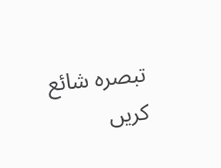تبصرہ شائع کریں